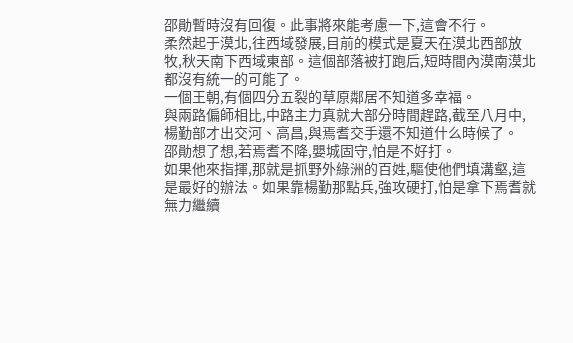邵勛暫時沒有回復。此事將來能考慮一下,這會不行。
柔然起于漠北,往西域發展,目前的模式是夏天在漠北西部放牧,秋天南下西域東部。這個部落被打跑后,短時間內漠南漠北都沒有統一的可能了。
一個王朝,有個四分五裂的草原鄰居不知道多幸福。
與兩路偏師相比,中路主力真就大部分時間趕路,截至八月中,楊勤部才出交河、高昌,與焉耆交手還不知道什么時候了。
邵勛想了想,若焉耆不降,嬰城固守,怕是不好打。
如果他來指揮,那就是抓野外綠洲的百姓,驅使他們填溝壑,這是最好的辦法。如果靠楊勤那點兵,強攻硬打,怕是拿下焉耆就無力繼續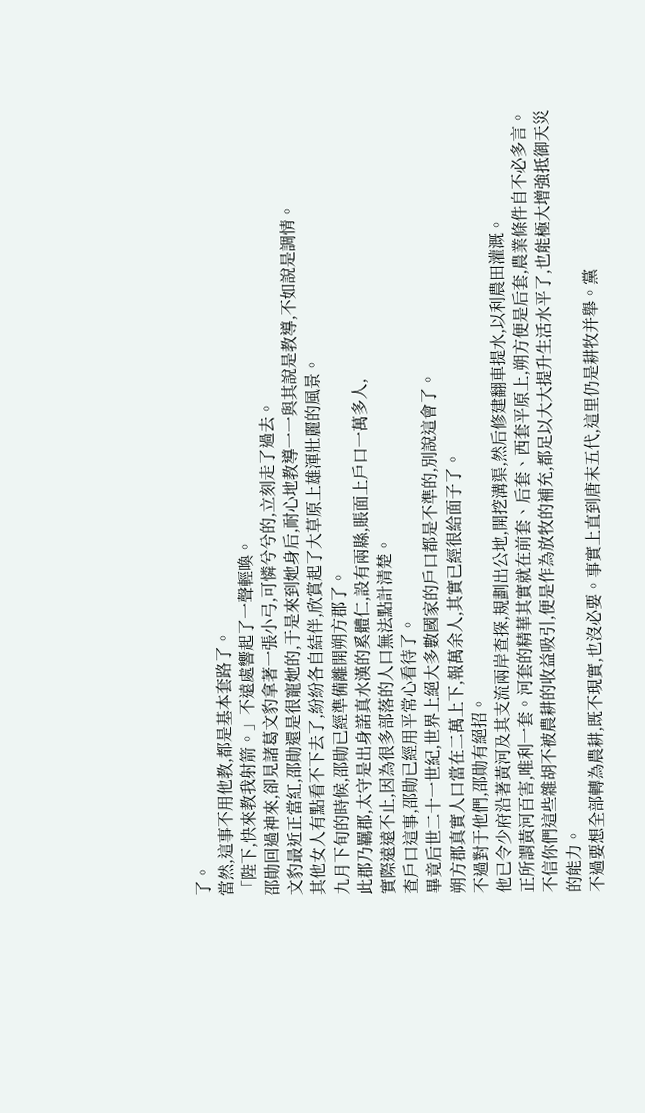了。
當然,這事不用他教,都是基本套路了。
「陛下,快來教我射箭。」不遠處響起了一聲輕喚。
邵勛回過神來,卻見諸葛文豹拿著一張小弓,可憐兮兮的,立刻走了過去。
文豹最近正當紅,邵勛還是很寵她的,于是來到她身后,耐心地教導一一與其說是教導,不如說是調情。
其他女人有點看不下去了,紛紛各自結伴,欣賞起了大草原上雄渾壯麗的風景。
九月下旬的時候,邵勛已經準備離開朔方郡了。
此郡乃羈郡,太守是出身諾真水漢的奚體仁,設有兩縣,賬面上戶口一萬多人,
實際遠遠不止,因為很多部落的人口無法點計清楚。
查戶口這事,邵勛已經用平常心看待了。
畢竟后世二十一世紀,世界上絕大多數國家的戶口都是不準的,別說這會了。
朔方郡真實人口當在二萬上下,報萬余人,其實已經很給面子了。
不過對于他們,邵勛有絕招。
他已令少府沿著黃河及其支流兩岸查探,規劃出公地,開挖溝渠,然后修建翻車提水,以利農田灌溉。
正所謂黃河百害,唯利一套。河套的精華其實就在前套、后套、西套平原上,朔方便是后套,農業條件自不必多言。
不信你們這些雜胡不被農耕的收益吸引,便是作為放牧的補充,都足以大大提升生活水平了,也能極大增強抵御天災的能力。
不過要想全部轉為農耕,既不現實,也沒必要。事實上直到唐末五代,這里仍是耕牧并舉。黨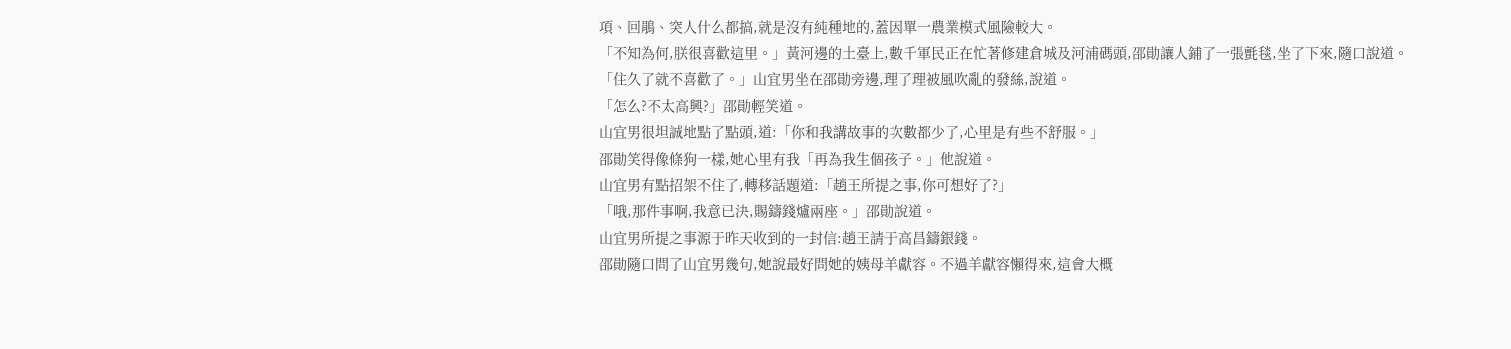項、回鵑、突人什么都搞,就是沒有純種地的,蓋因單一農業模式風險較大。
「不知為何,朕很喜歡這里。」黃河邊的土臺上,數千軍民正在忙著修建倉城及河浦碼頭,邵勛讓人鋪了一張氈毯,坐了下來,隨口說道。
「住久了就不喜歡了。」山宜男坐在邵勛旁邊,理了理被風吹亂的發絲,說道。
「怎么?不太高興?」邵勛輕笑道。
山宜男很坦誠地點了點頭,道:「你和我講故事的次數都少了,心里是有些不舒服。」
邵勛笑得像條狗一樣,她心里有我「再為我生個孩子。」他說道。
山宜男有點招架不住了,轉移話題道:「趙王所提之事,你可想好了?」
「哦,那件事啊,我意已決,賜鑄錢爐兩座。」邵勛說道。
山宜男所提之事源于昨天收到的一封信:趙王請于高昌鑄銀錢。
邵勛隨口問了山宜男幾句,她說最好問她的姨母羊獻容。不過羊獻容懶得來,這會大概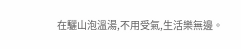在驪山泡溫湯,不用受氣,生活樂無邊。